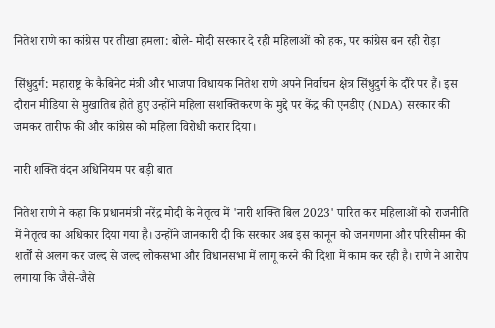नितेश राणे का कांग्रेस पर तीखा हमला: बोले- मोदी सरकार दे रही महिलाओं को हक, पर कांग्रेस बन रही रोड़ा

सिंधुदुर्ग: महाराष्ट्र के कैबिनेट मंत्री और भाजपा विधायक नितेश राणे अपने निर्वाचन क्षेत्र सिंधुदुर्ग के दौरे पर हैं। इस दौरान मीडिया से मुखातिब होते हुए उन्होंने महिला सशक्तिकरण के मुद्दे पर केंद्र की एनडीए (NDA) सरकार की जमकर तारीफ की और कांग्रेस को महिला विरोधी करार दिया।

नारी शक्ति वंदन अधिनियम पर बड़ी बात

नितेश राणे ने कहा कि प्रधानमंत्री नरेंद्र मोदी के नेतृत्व में 'नारी शक्ति बिल 2023' पारित कर महिलाओं को राजनीति में नेतृत्व का अधिकार दिया गया है। उन्होंने जानकारी दी कि सरकार अब इस कानून को जनगणना और परिसीमन की शर्तों से अलग कर जल्द से जल्द लोकसभा और विधानसभा में लागू करने की दिशा में काम कर रही है। राणे ने आरोप लगाया कि जैसे-जैसे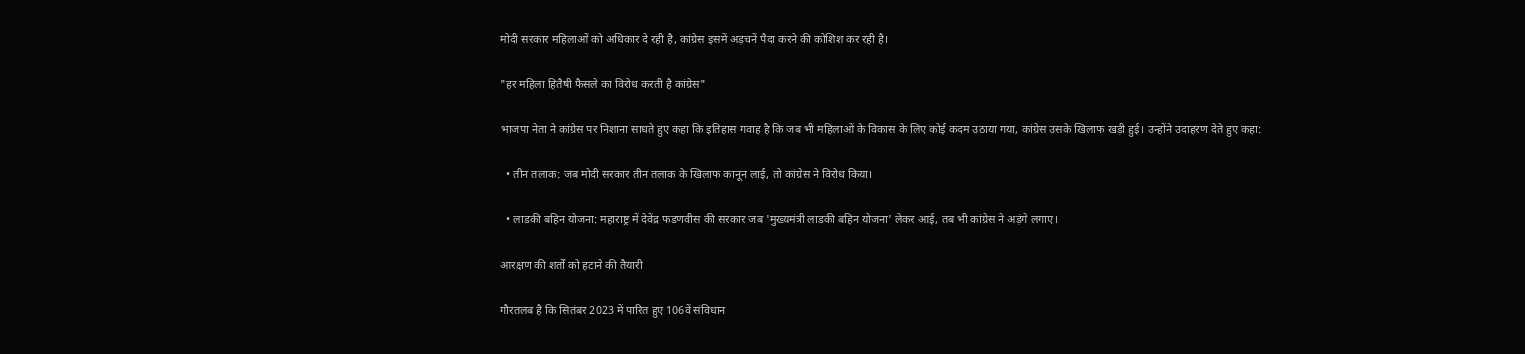मोदी सरकार महिलाओं को अधिकार दे रही है, कांग्रेस इसमें अड़चनें पैदा करने की कोशिश कर रही है।

"हर महिला हितैषी फैसले का विरोध करती है कांग्रेस"

भाजपा नेता ने कांग्रेस पर निशाना साधते हुए कहा कि इतिहास गवाह है कि जब भी महिलाओं के विकास के लिए कोई कदम उठाया गया, कांग्रेस उसके खिलाफ खड़ी हुई। उन्होंने उदाहरण देते हुए कहा:

  • तीन तलाक: जब मोदी सरकार तीन तलाक के खिलाफ कानून लाई, तो कांग्रेस ने विरोध किया।

  • लाडकी बहिन योजना: महाराष्ट्र में देवेंद्र फडणवीस की सरकार जब 'मुख्यमंत्री लाडकी बहिन योजना' लेकर आई, तब भी कांग्रेस ने अड़ंगे लगाए।

आरक्षण की शर्तों को हटाने की तैयारी

गौरतलब है कि सितंबर 2023 में पारित हुए 106वें संविधान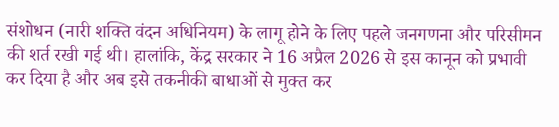संशोधन (नारी शक्ति वंदन अधिनियम) के लागू होने के लिए पहले जनगणना और परिसीमन की शर्त रखी गई थी। हालांकि, केंद्र सरकार ने 16 अप्रैल 2026 से इस कानून को प्रभावी कर दिया है और अब इसे तकनीकी बाधाओं से मुक्त कर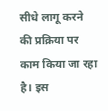सीधे लागू करने की प्रक्रिया पर काम किया जा रहा है। इस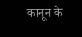कानून के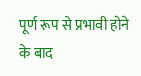पूर्ण रूप से प्रभावी होने के बाद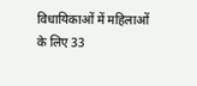विधायिकाओं में महिलाओं के लिए 33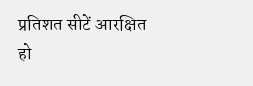प्रतिशत सीटें आरक्षित हो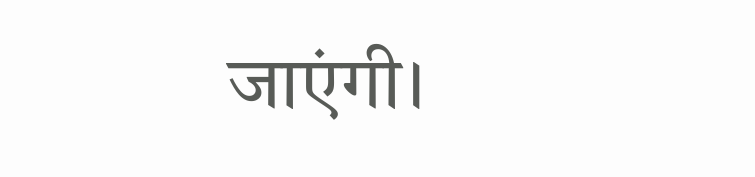जाएंगी।